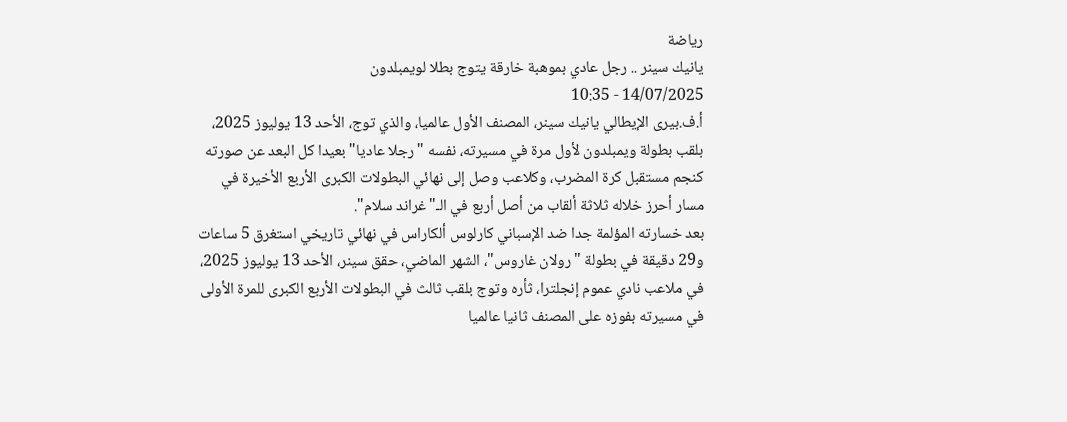رياضة
يانيك سينر .. رجل عادي بموهبة خارقة يتوج بطلا لويمبلدون
14/07/2025 - 10:35
أ.ف.بيرى الإيطالي يانيك سينر، المصنف الأول عالميا، والذي توج، الأحد 13 يوليوز 2025، بلقب بطولة ويمبلدون لأول مرة في مسيرته، نفسه "رجلا عاديا" بعيدا كل البعد عن صورته كنجم مستقبل كرة المضرب، وكلاعب وصل إلى نهائي البطولات الكبرى الأربع الأخيرة في مسار أحرز خلاله ثلاثة ألقاب من أصل أربع في الـ"غراند سلام".
بعد خسارته المؤلمة جدا ضد الإسباني كارلوس ألكاراس في نهائي تاريخي استغرق 5 ساعات و29 دقيقة في بطولة "رولان غاروس"، الشهر الماضي، حقق سينر، الأحد 13 يوليوز 2025، في ملاعب نادي عموم إنجلترا، ثأره وتوج بلقب ثالث في البطولات الأربع الكبرى للمرة الأولى في مسيرته بفوزه على المصنف ثانيا عالميا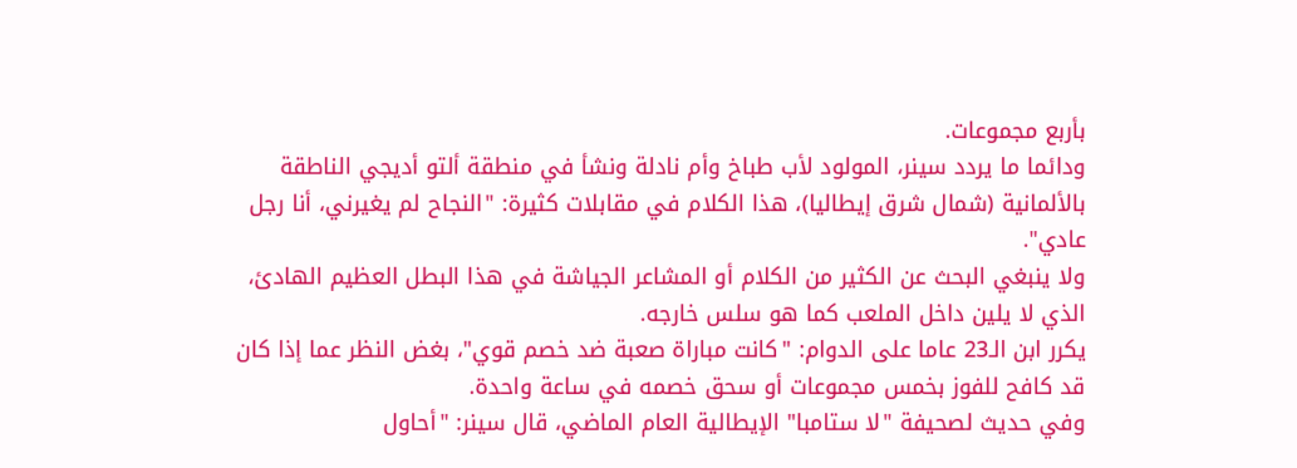بأربع مجموعات.
ودائما ما يردد سينر، المولود لأب طباخ وأم نادلة ونشأ في منطقة ألتو أديجي الناطقة بالألمانية (شمال شرق إيطاليا)، هذا الكلام في مقابلات كثيرة: "النجاح لم يغيرني، أنا رجل عادي".
ولا ينبغي البحث عن الكثير من الكلام أو المشاعر الجياشة في هذا البطل العظيم الهادئ، الذي لا يلين داخل الملعب كما هو سلس خارجه.
يكرر ابن الـ23 عاما على الدوام: "كانت مباراة صعبة ضد خصم قوي"، بغض النظر عما إذا كان قد كافح للفوز بخمس مجموعات أو سحق خصمه في ساعة واحدة.
وفي حديث لصحيفة "لا ستامبا" الإيطالية العام الماضي، قال سينر: "أحاول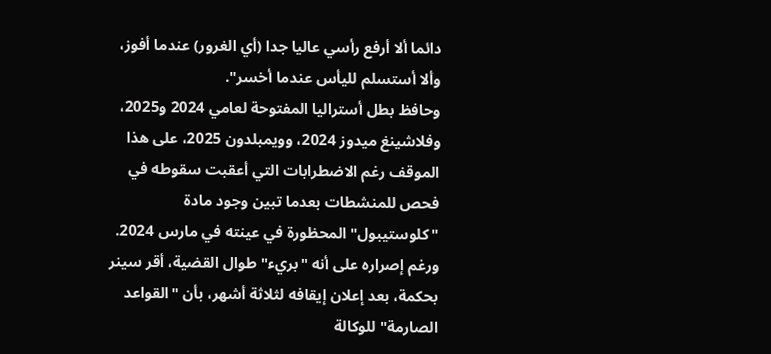دائما ألا أرفع رأسي عاليا جدا (أي الغرور) عندما أفوز، وألا أستسلم لليأس عندما أخسر".
وحافظ بطل أستراليا المفتوحة لعامي 2024 و2025، وفلاشينغ ميدوز 2024، وويمبلدون 2025، على هذا الموقف رغم الاضطرابات التي أعقبت سقوطه في فحص للمنشطات بعدما تبين وجود مادة "كلوستيبول" المحظورة في عينته في مارس 2024.
ورغم إصراره على أنه "بريء" طوال القضية، أقر سينر بحكمة، بعد إعلان إيقافه لثلاثة أشهر، بأن "القواعد الصارمة" للوكالة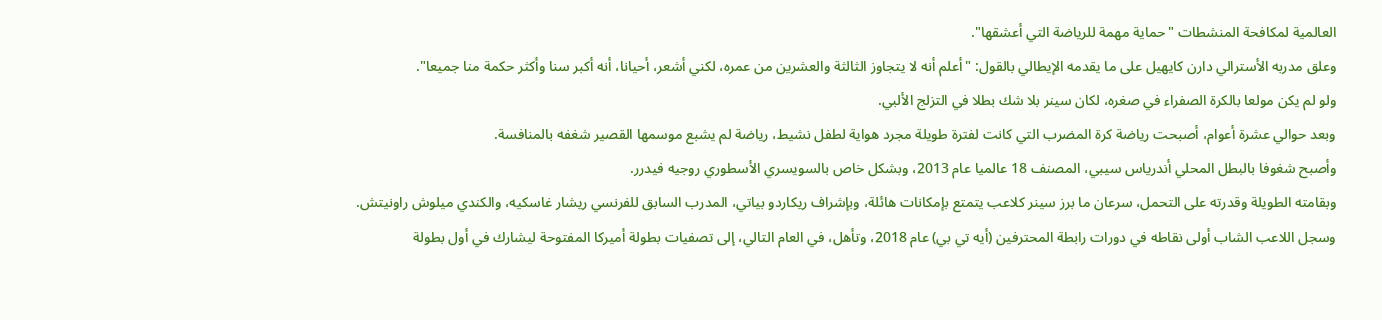العالمية لمكافحة المنشطات "حماية مهمة للرياضة التي أعشقها".
وعلق مدربه الأسترالي دارن كايهيل على ما يقدمه الإيطالي بالقول: "أعلم أنه لا يتجاوز الثالثة والعشرين من عمره، لكني أشعر، أحيانا، أنه أكبر سنا وأكثر حكمة منا جميعا".
ولو لم يكن مولعا بالكرة الصفراء في صغره، لكان سينر بلا شك بطلا في التزلج الألبي.
وبعد حوالي عشرة أعوام، أصبحت رياضة كرة المضرب التي كانت لفترة طويلة مجرد هواية لطفل نشيط، رياضة لم يشبع موسمها القصير شغفه بالمنافسة.
وأصبح شغوفا بالبطل المحلي أندرياس سيبي، المصنف 18 عالميا عام 2013، وبشكل خاص بالسويسري الأسطوري روجيه فيدرر.
وبقامته الطويلة وقدرته على التحمل، سرعان ما برز سينر كلاعب يتمتع بإمكانات هائلة، وبإشراف ريكاردو بياتي، المدرب السابق للفرنسي ريشار غاسكيه، والكندي ميلوش راونيتش.
وسجل اللاعب الشاب أولى نقاطه في دورات رابطة المحترفين (أيه تي بي) عام 2018، وتأهل، في العام التالي، إلى تصفيات بطولة أميركا المفتوحة ليشارك في أول بطولة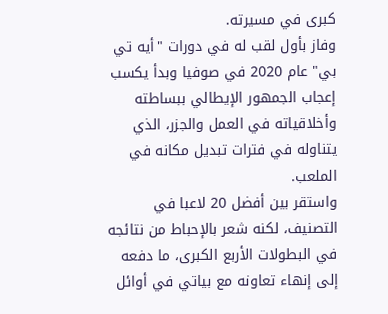كبرى في مسيرته.
وفاز بأول لقب له في دورات "أيه تي بي" عام 2020 في صوفيا وبدأ يكسب إعجاب الجمهور الإيطالي ببساطته وأخلاقياته في العمل والجزر، الذي يتناوله في فترات تبديل مكانه في الملعب.
واستقر بين أفضل 20 لاعبا في التصنيف، لكنه شعر بالإحباط من نتائجه في البطولات الأربع الكبرى، ما دفعه إلى إنهاء تعاونه مع بياتي في أوائل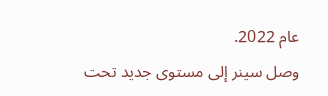عام 2022.
وصل سينر إلى مستوى جديد تحت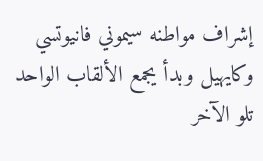إشراف مواطنه سيموني فانيوتسي وكايهيل وبدأ يجمع الألقاب الواحد تلو الآخر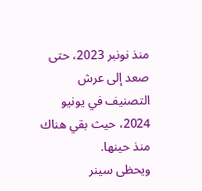منذ نونبر 2023، حتى صعد إلى عرش التصنيف في يونيو 2024، حيث بقي هناك منذ حينها.
ويحظى سينر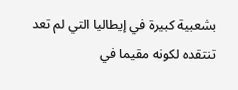بشعبية كبيرة في إيطاليا التي لم تعد تنتقده لكونه مقيما في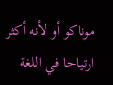موناكو أو لأنه أكثر ارتياحا في اللغة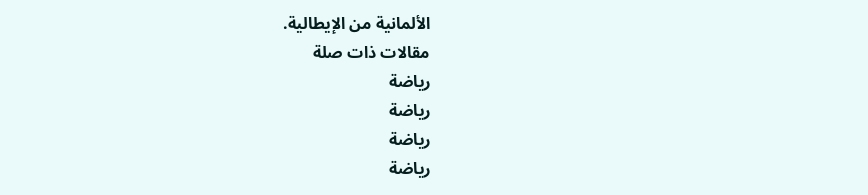الألمانية من الإيطالية.
مقالات ذات صلة
رياضة
رياضة
رياضة
رياضة